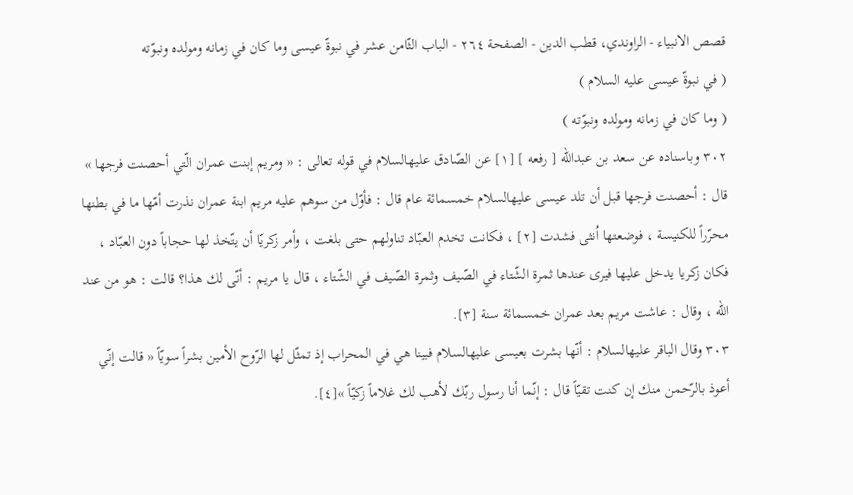قصص الانبياء - الراوندي، قطب الدين - الصفحة ٢٦٤ - الباب الثّامن عشر في نبوةّ عيسى وما كان في زمانه ومولده ونبوّته
( في نبوةّ عيسى عليه السلام )
( وما كان في زمانه ومولده ونبوّته )
٣٠٢ وباسناده عن سعد بن عبدالله [ رفعه ] [١] عن الصّادق عليهالسلام في قوله تعالى : « ومريم إبنت عمران الّتي أحصنت فرجها » قال : أحصنت فرجها قبل أن تلد عيسى عليهالسلام خمسمائة عام قال : فأوّل من سوهم عليه مريم ابنة عمران نذرت أمّها ما في بطنها محرّراً للكنيسة ، فوضعتها اُنثى فشدت [٢] ، فكانت تخدم العبّاد تناولهم حتى بلغت ، وأمر زكريّا أن يتّخذ لها حجاباً دون العبّاد ، فكان زكريا يدخل عليها فيرى عندها ثمرة الشّتاء في الصّيف وثمرة الصّيف في الشّتاء ، قال يا مريم : أنّى لك هذا؟ قالت : هو من عند الله ، وقال : عاشت مريم بعد عمران خمسمائة سنة [٣].
٣٠٣ وقال الباقر عليهالسلام : أنّها بشرت بعيسى عليهالسلام فبينا هي في المحراب إذ تمثّل لها الرّوح الأمين بشراً سويّاً « قالت إنّي أعوذ بالرّحمن منك إن كنت تقيّاً قال : إنّما أنا رسول ربّك لأهب لك غلاماً زكيّاً »[٤].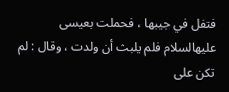فتفل في جيبها ، فحملت بعيسى عليهالسلام فلم يلبث أن ولدت ، وقال : لم تكن على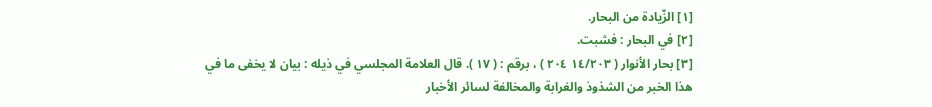[١] الزّيادة من البحار.
[٢] في البحار : فشبت.
[٣] بحار الأنوار ( ١٤/٢٠٣ ٢٠٤ ) ، برقم : ( ١٧ ). قال العلامة المجلسي في ذيله : بيان لا يخفى ما في هذا الخبر من الشذوذ والغرابة والمخالفة لسائر الأخبار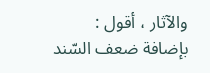والآثار ، أقول : بإضافة ضعف السّند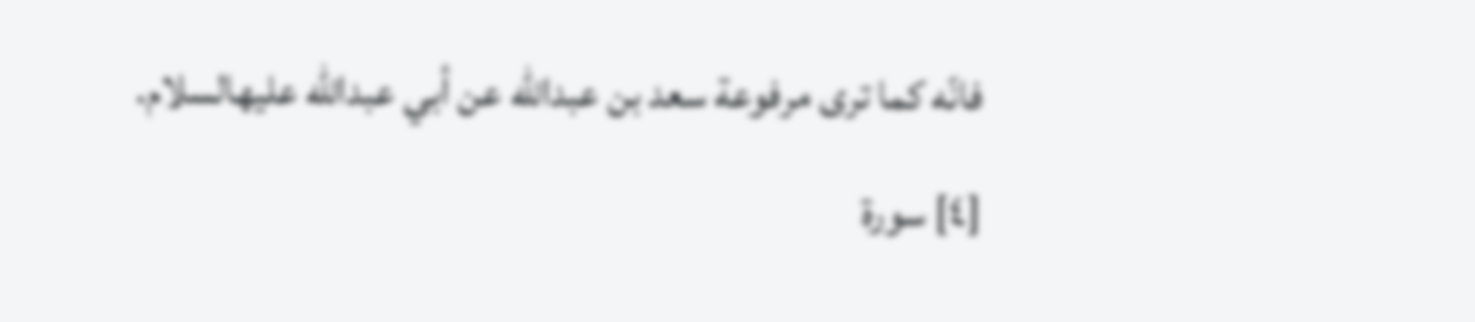فانّه كما ترى مرفوعة سعد بن عبدالله عن أبي عبدالله عليهالسلام.
[٤] سورة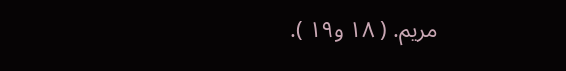مريم. ( ١٨ و١٩ ).